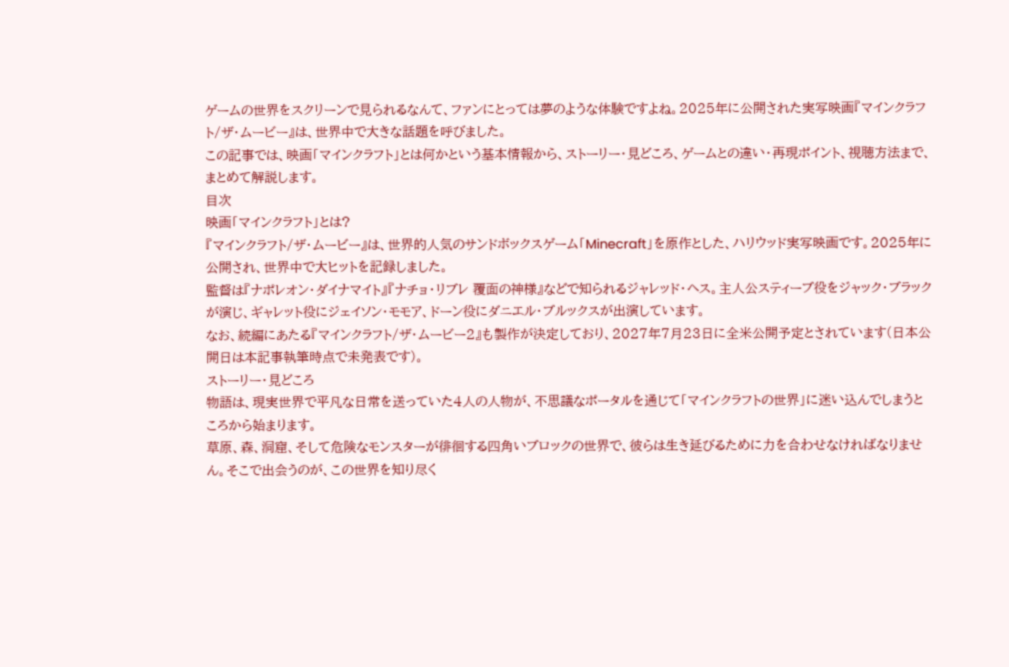ゲームの世界をスクリーンで見られるなんて、ファンにとっては夢のような体験ですよね。2025年に公開された実写映画『マインクラフト/ザ・ムービー』は、世界中で大きな話題を呼びました。
この記事では、映画「マインクラフト」とは何かという基本情報から、ストーリー・見どころ、ゲームとの違い・再現ポイント、視聴方法まで、まとめて解説します。
目次
映画「マインクラフト」とは?
『マインクラフト/ザ・ムービー』は、世界的人気のサンドボックスゲーム「Minecraft」を原作とした、ハリウッド実写映画です。2025年に公開され、世界中で大ヒットを記録しました。
監督は『ナポレオン・ダイナマイト』『ナチョ・リブレ 覆面の神様』などで知られるジャレッド・ヘス。主人公スティーブ役をジャック・ブラックが演じ、ギャレット役にジェイソン・モモア、ドーン役にダニエル・ブルックスが出演しています。
なお、続編にあたる『マインクラフト/ザ・ムービー2』も製作が決定しており、2027年7月23日に全米公開予定とされています(日本公開日は本記事執筆時点で未発表です)。
ストーリー・見どころ
物語は、現実世界で平凡な日常を送っていた4人の人物が、不思議なポータルを通じて「マインクラフトの世界」に迷い込んでしまうところから始まります。
草原、森、洞窟、そして危険なモンスターが徘徊する四角いブロックの世界で、彼らは生き延びるために力を合わせなければなりません。そこで出会うのが、この世界を知り尽く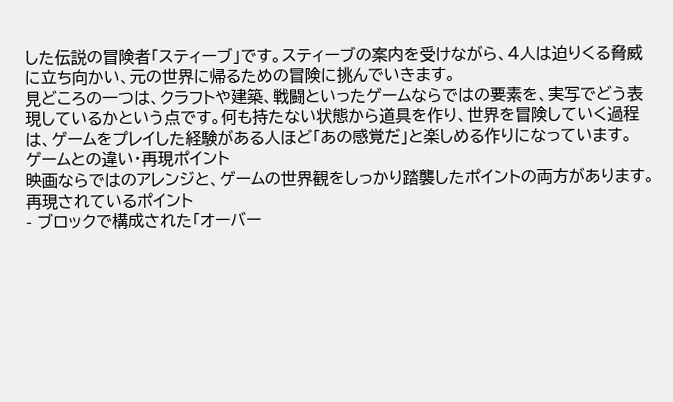した伝説の冒険者「スティーブ」です。スティーブの案内を受けながら、4人は迫りくる脅威に立ち向かい、元の世界に帰るための冒険に挑んでいきます。
見どころの一つは、クラフトや建築、戦闘といったゲームならではの要素を、実写でどう表現しているかという点です。何も持たない状態から道具を作り、世界を冒険していく過程は、ゲームをプレイした経験がある人ほど「あの感覚だ」と楽しめる作りになっています。
ゲームとの違い・再現ポイント
映画ならではのアレンジと、ゲームの世界観をしっかり踏襲したポイントの両方があります。
再現されているポイント
- ブロックで構成された「オーバー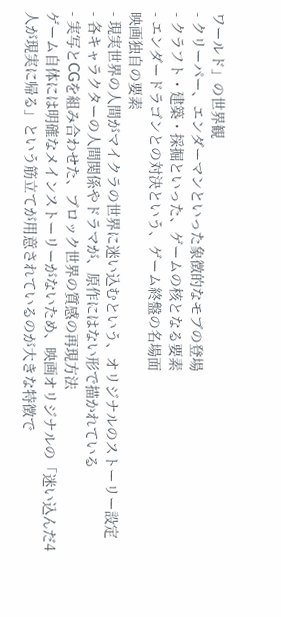ワールド」の世界観
- クリーパー、エンダーマンといった象徴的なモブの登場
- クラフト・建築・採掘といった、ゲームの核となる要素
- エンダードラゴンとの対決という、ゲーム終盤の名場面
映画独自の要素
- 現実世界の人間がマイクラの世界に迷い込むという、オリジナルのストーリー設定
- 各キャラクターの人間関係やドラマが、原作にはない形で描かれている
- 実写とCGを組み合わせた、ブロック世界の質感の再現方法
ゲーム自体には明確なメインストーリーがないため、映画オリジナルの「迷い込んだ4人が現実に帰る」という筋立てが用意されているのが大きな特徴で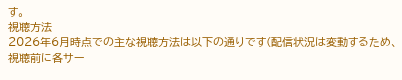す。
視聴方法
2026年6月時点での主な視聴方法は以下の通りです(配信状況は変動するため、視聴前に各サー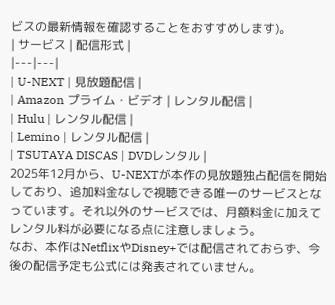ビスの最新情報を確認することをおすすめします)。
| サービス | 配信形式 |
|---|---|
| U-NEXT | 見放題配信 |
| Amazon プライム・ビデオ | レンタル配信 |
| Hulu | レンタル配信 |
| Lemino | レンタル配信 |
| TSUTAYA DISCAS | DVDレンタル |
2025年12月から、U-NEXTが本作の見放題独占配信を開始しており、追加料金なしで視聴できる唯一のサービスとなっています。それ以外のサービスでは、月額料金に加えてレンタル料が必要になる点に注意しましょう。
なお、本作はNetflixやDisney+では配信されておらず、今後の配信予定も公式には発表されていません。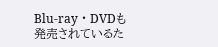Blu-ray・DVDも発売されているた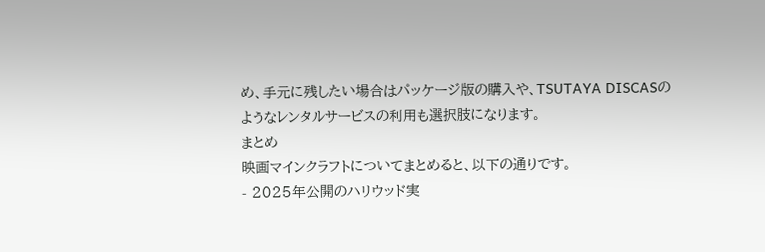め、手元に残したい場合はパッケージ版の購入や、TSUTAYA DISCASのようなレンタルサービスの利用も選択肢になります。
まとめ
映画マインクラフトについてまとめると、以下の通りです。
- 2025年公開のハリウッド実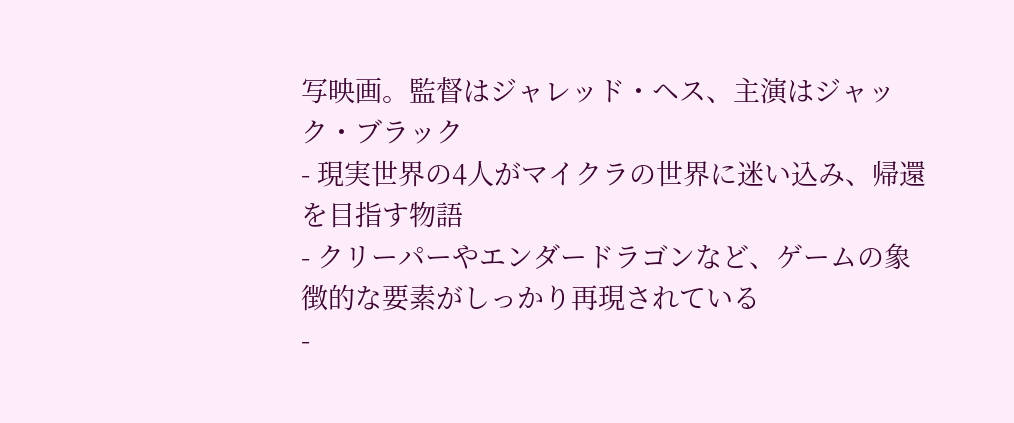写映画。監督はジャレッド・ヘス、主演はジャック・ブラック
- 現実世界の4人がマイクラの世界に迷い込み、帰還を目指す物語
- クリーパーやエンダードラゴンなど、ゲームの象徴的な要素がしっかり再現されている
-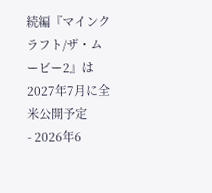続編『マインクラフト/ザ・ムービー2』は2027年7月に全米公開予定
- 2026年6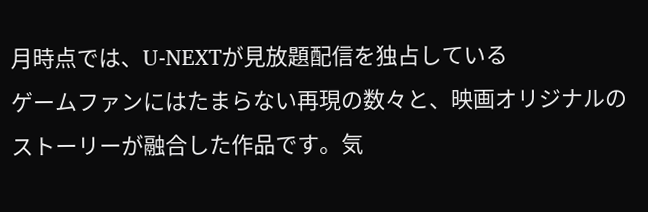月時点では、U-NEXTが見放題配信を独占している
ゲームファンにはたまらない再現の数々と、映画オリジナルのストーリーが融合した作品です。気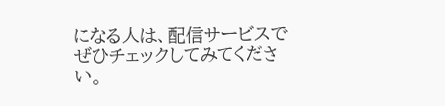になる人は、配信サービスでぜひチェックしてみてください。